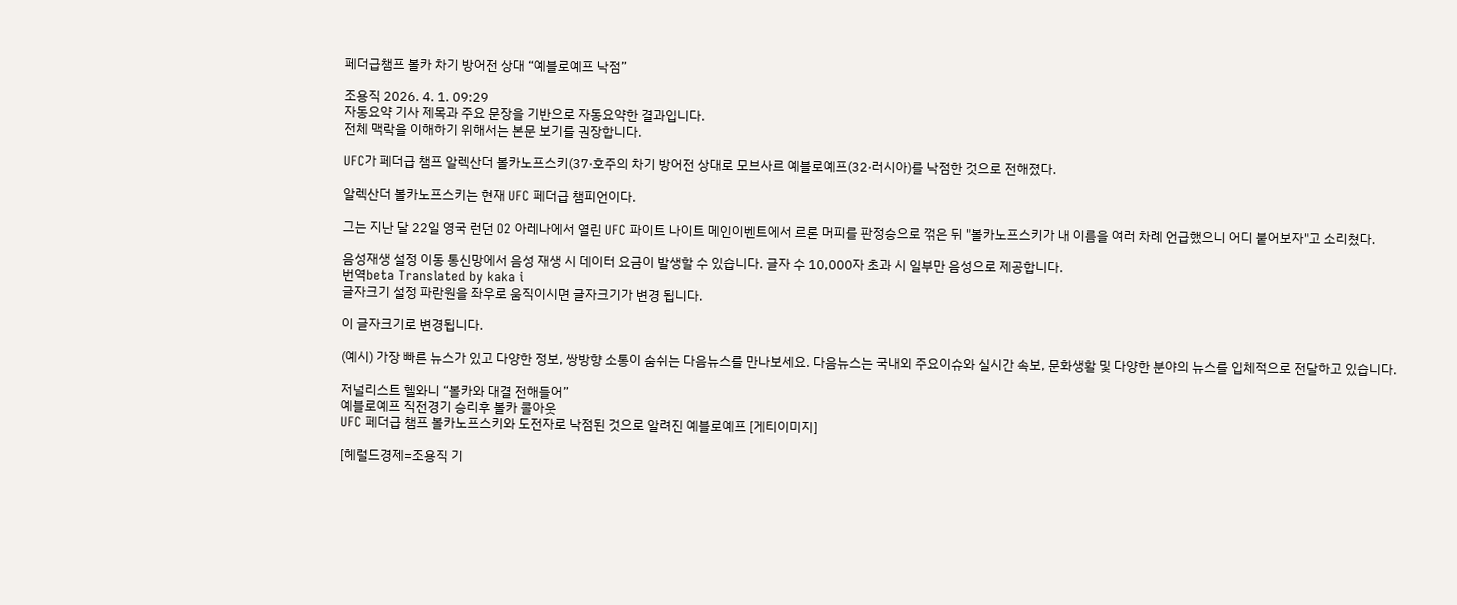페더급챔프 볼카 차기 방어전 상대 “예블로예프 낙점”

조용직 2026. 4. 1. 09:29
자동요약 기사 제목과 주요 문장을 기반으로 자동요약한 결과입니다.
전체 맥락을 이해하기 위해서는 본문 보기를 권장합니다.

UFC가 페더급 챔프 알렉산더 볼카노프스키(37·호주의 차기 방어전 상대로 모브사르 예블로예프(32·러시아)를 낙점한 것으로 전해졌다.

알렉산더 볼카노프스키는 현재 UFC 페더급 챔피언이다.

그는 지난 달 22일 영국 런던 O2 아레나에서 열린 UFC 파이트 나이트 메인이벤트에서 르론 머피를 판정승으로 꺾은 뒤 "볼카노프스키가 내 이름을 여러 차례 언급했으니 어디 붙어보자"고 소리쳤다.

음성재생 설정 이동 통신망에서 음성 재생 시 데이터 요금이 발생할 수 있습니다. 글자 수 10,000자 초과 시 일부만 음성으로 제공합니다.
번역beta Translated by kaka i
글자크기 설정 파란원을 좌우로 움직이시면 글자크기가 변경 됩니다.

이 글자크기로 변경됩니다.

(예시) 가장 빠른 뉴스가 있고 다양한 정보, 쌍방향 소통이 숨쉬는 다음뉴스를 만나보세요. 다음뉴스는 국내외 주요이슈와 실시간 속보, 문화생활 및 다양한 분야의 뉴스를 입체적으로 전달하고 있습니다.

저널리스트 헬와니 “볼카와 대결 전해들어”
예블로예프 직전경기 승리후 볼카 콜아웃
UFC 페더급 챔프 볼카노프스키와 도전자로 낙점된 것으로 알려진 예블로예프 [게티이미지]

[헤럴드경제=조용직 기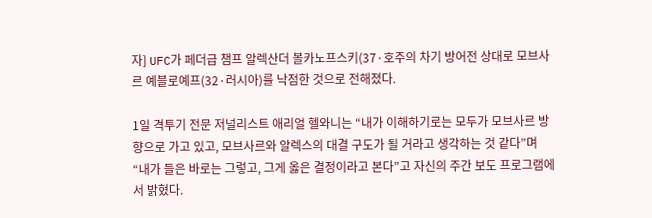자] UFC가 페더급 챔프 알렉산더 볼카노프스키(37·호주의 차기 방어전 상대로 모브사르 예블로예프(32·러시아)를 낙점한 것으로 전해졌다.

1일 격투기 전문 저널리스트 애리얼 헬와니는 “내가 이해하기로는 모두가 모브사르 방향으로 가고 있고, 모브사르와 알렉스의 대결 구도가 될 거라고 생각하는 것 같다”며 “내가 들은 바로는 그렇고, 그게 옳은 결정이라고 본다”고 자신의 주간 보도 프로그램에서 밝혔다.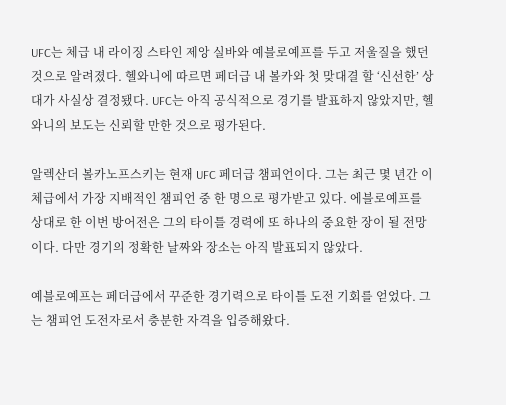UFC는 체급 내 라이징 스타인 제앙 실바와 예블로예프를 두고 저울질을 했던 것으로 알려졌다. 헬와니에 따르면 페더급 내 볼카와 첫 맞대결 할 ‘신선한’ 상대가 사실상 결정됐다. UFC는 아직 공식적으로 경기를 발표하지 않았지만, 헬와니의 보도는 신뢰할 만한 것으로 평가된다.

알렉산더 볼카노프스키는 현재 UFC 페더급 챔피언이다. 그는 최근 몇 년간 이 체급에서 가장 지배적인 챔피언 중 한 명으로 평가받고 있다. 에블로예프를 상대로 한 이번 방어전은 그의 타이틀 경력에 또 하나의 중요한 장이 될 전망이다. 다만 경기의 정확한 날짜와 장소는 아직 발표되지 않았다.

예블로예프는 페더급에서 꾸준한 경기력으로 타이틀 도전 기회를 얻었다. 그는 챔피언 도전자로서 충분한 자격을 입증해왔다.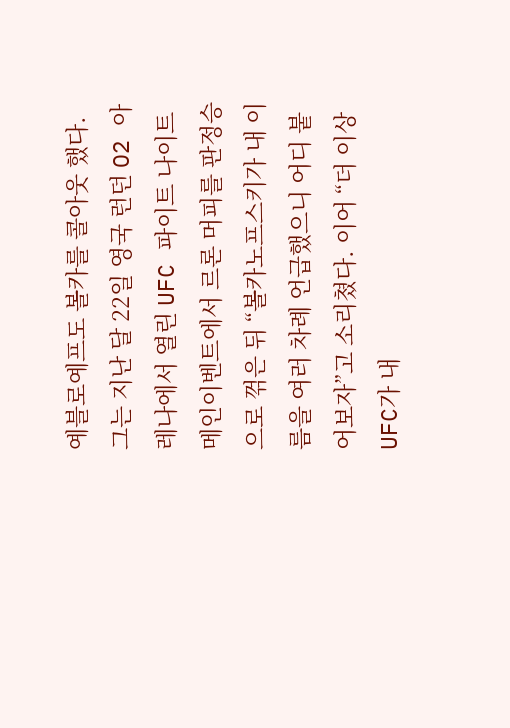예블로예프도 볼카를 콜아웃 했다. 그는 지난 달 22일 영국 런던 O2 아레나에서 열린 UFC 파이트 나이트 메인이벤트에서 르론 머피를 판정승으로 꺾은 뒤 “볼카노프스키가 내 이름을 여러 차례 언급했으니 어디 붙어보자”고 소리쳤다. 이어 “더 이상 UFC가 내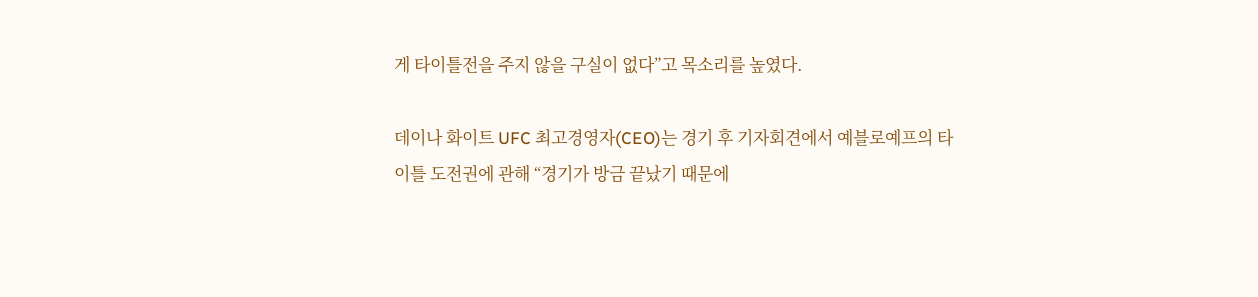게 타이틀전을 주지 않을 구실이 없다”고 목소리를 높였다.

데이나 화이트 UFC 최고경영자(CEO)는 경기 후 기자회견에서 예블로예프의 타이틀 도전권에 관해 “경기가 방금 끝났기 때문에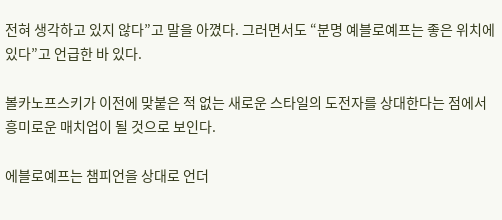전혀 생각하고 있지 않다”고 말을 아꼈다. 그러면서도 “분명 예블로예프는 좋은 위치에 있다”고 언급한 바 있다.

볼카노프스키가 이전에 맞붙은 적 없는 새로운 스타일의 도전자를 상대한다는 점에서 흥미로운 매치업이 될 것으로 보인다.

에블로예프는 챔피언을 상대로 언더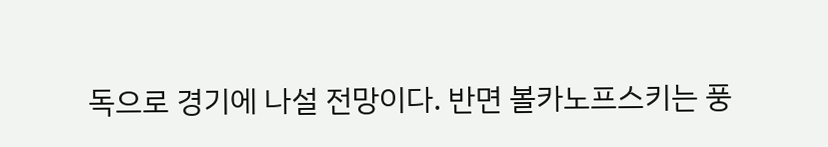독으로 경기에 나설 전망이다. 반면 볼카노프스키는 풍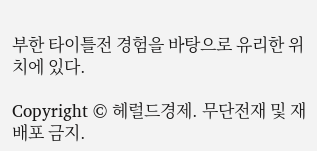부한 타이틀전 경험을 바탕으로 유리한 위치에 있다.

Copyright © 헤럴드경제. 무단전재 및 재배포 금지.